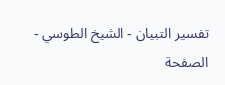تفسير التبيان - الشيخ الطوسي - الصفحة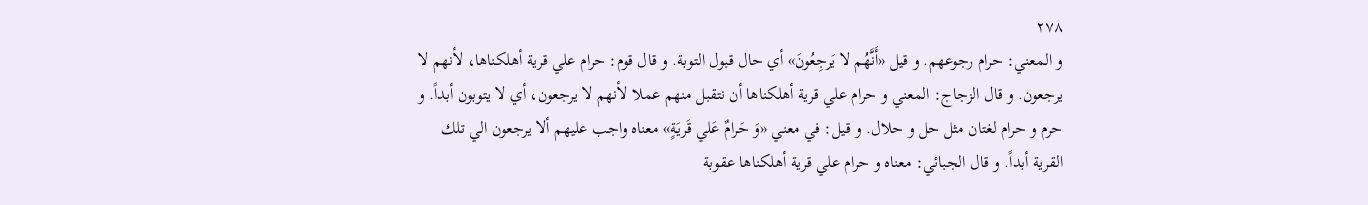٢٧٨
و المعني: حرام رجوعهم. و قيل «أَنَّهُم لا يَرجِعُونَ» أي حال قبول التوبة. و قال قوم: حرام علي قرية أهلكناها، لأنهم لا يرجعون. و قال الزجاج: المعني و حرام علي قرية أهلكناها أن نتقبل منهم عملا لأنهم لا يرجعون، أي لا يتوبون أبداً. و حرم و حرام لغتان مثل حل و حلال. و قيل: في معني «وَ حَرامٌ عَلي قَريَةٍ» معناه واجب عليهم ألا يرجعون الي تلك القرية أبداً. و قال الجبائي: معناه و حرام علي قرية أهلكناها عقوبة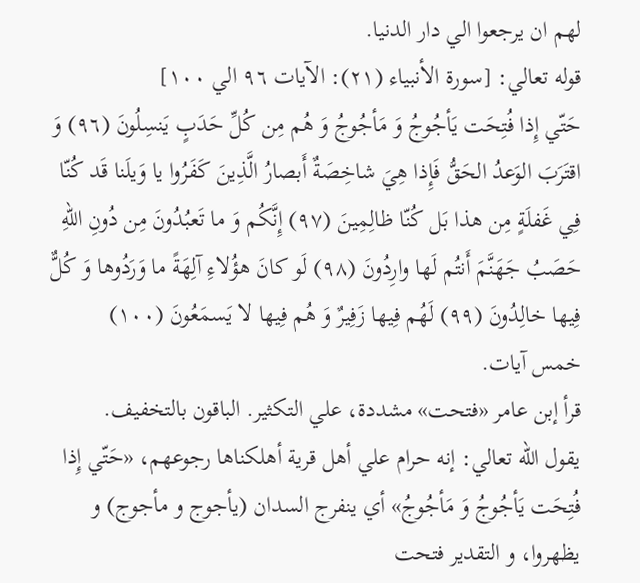لهم ان يرجعوا الي دار الدنيا.
قوله تعالي: [سورة الأنبياء (٢١): الآيات ٩٦ الي ١٠٠]
حَتّي إِذا فُتِحَت يَأجُوجُ وَ مَأجُوجُ وَ هُم مِن كُلِّ حَدَبٍ يَنسِلُونَ (٩٦) وَ اقتَرَبَ الوَعدُ الحَقُّ فَإِذا هِيَ شاخِصَةٌ أَبصارُ الَّذِينَ كَفَرُوا يا وَيلَنا قَد كُنّا فِي غَفلَةٍ مِن هذا بَل كُنّا ظالِمِينَ (٩٧) إِنَّكُم وَ ما تَعبُدُونَ مِن دُونِ اللّهِ حَصَبُ جَهَنَّمَ أَنتُم لَها وارِدُونَ (٩٨) لَو كانَ هؤُلاءِ آلِهَةً ما وَرَدُوها وَ كُلٌّ فِيها خالِدُونَ (٩٩) لَهُم فِيها زَفِيرٌ وَ هُم فِيها لا يَسمَعُونَ (١٠٠)
خمس آيات.
قرأ إبن عامر «فتحت» مشددة، علي التكثير. الباقون بالتخفيف.
يقول الله تعالي: إنه حرام علي أهل قرية أهلكناها رجوعهم، «حَتّي إِذا فُتِحَت يَأجُوجُ وَ مَأجُوجُ» أي ينفرج السدان (يأجوج و مأجوج) و يظهروا، و التقدير فتحت